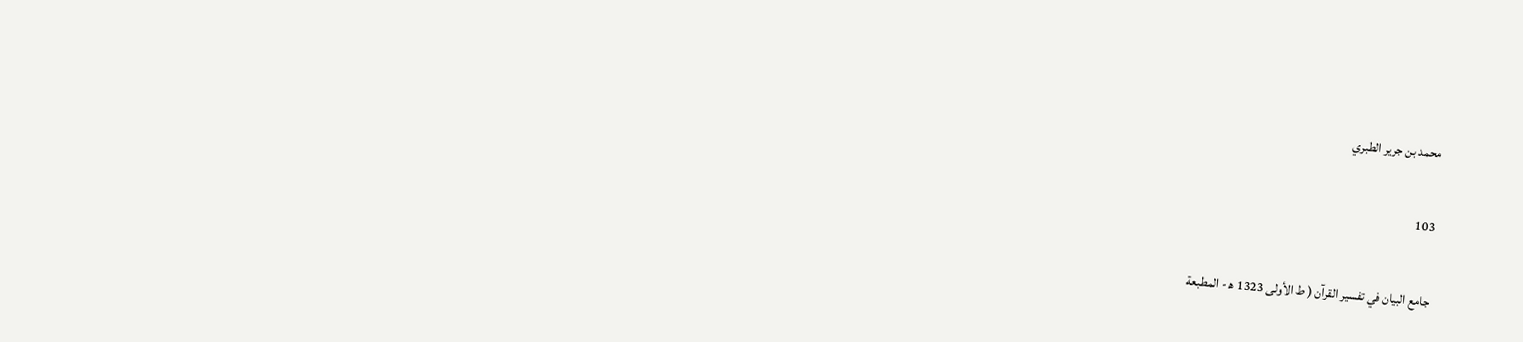محمد بن جرير الطبري

103

جامع البيان في تفسير القرآن ( ط الأولى 1323 ه‍ - المطبعة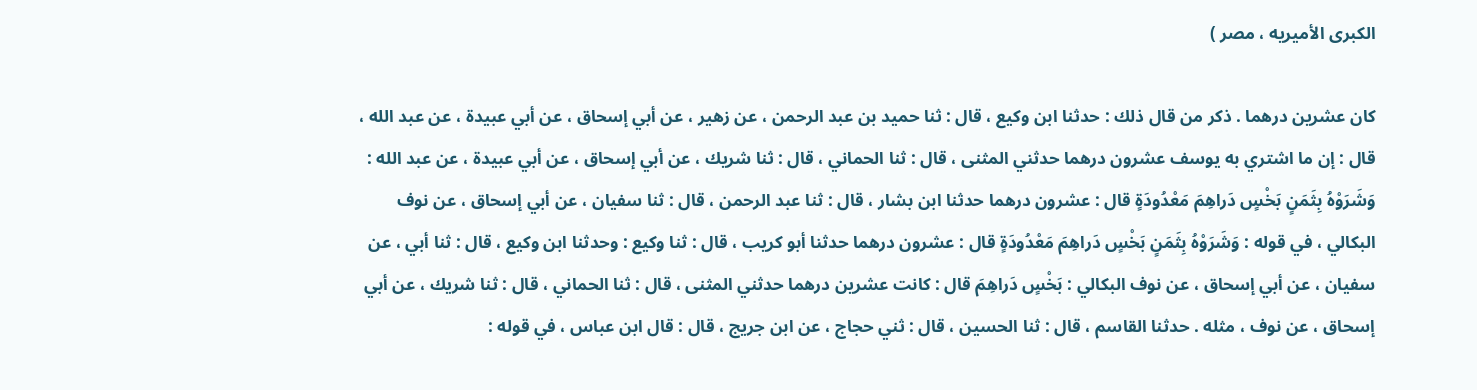الكبرى الأميريه ، مصر )

كان عشرين درهما . ذكر من قال ذلك : حدثنا ابن وكيع ، قال : ثنا حميد بن عبد الرحمن ، عن زهير ، عن أبي إسحاق ، عن أبي عبيدة ، عن عبد الله ، قال : إن ما اشتري به يوسف عشرون درهما حدثني المثنى ، قال : ثنا الحماني ، قال : ثنا شريك ، عن أبي إسحاق ، عن أبي عبيدة ، عن عبد الله : وَشَرَوْهُ بِثَمَنٍ بَخْسٍ دَراهِمَ مَعْدُودَةٍ قال : عشرون درهما حدثنا ابن بشار ، قال : ثنا عبد الرحمن ، قال : ثنا سفيان ، عن أبي إسحاق ، عن نوف البكالي ، في قوله : وَشَرَوْهُ بِثَمَنٍ بَخْسٍ دَراهِمَ مَعْدُودَةٍ قال : عشرون درهما حدثنا أبو كريب ، قال : ثنا وكيع : وحدثنا ابن وكيع ، قال : ثنا أبي ، عن سفيان ، عن أبي إسحاق ، عن نوف البكالي : بَخْسٍ دَراهِمَ قال : كانت عشرين درهما حدثني المثنى ، قال : ثنا الحماني ، قال : ثنا شريك ، عن أبي إسحاق ، عن نوف ، مثله . حدثنا القاسم ، قال : ثنا الحسين ، قال : ثني حجاج ، عن ابن جريج ، قال : قال ابن عباس ، في قوله :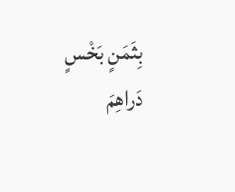بِثَمَنٍ بَخْسٍ دَراهِمَ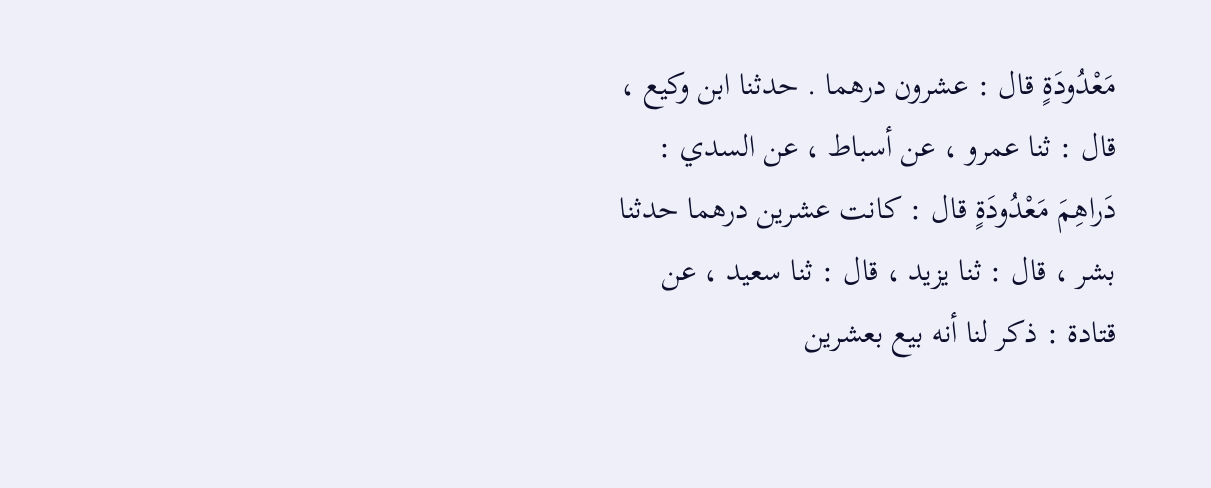مَعْدُودَةٍ قال : عشرون درهما . حدثنا ابن وكيع ، قال : ثنا عمرو ، عن أسباط ، عن السدي : دَراهِمَ مَعْدُودَةٍ قال : كانت عشرين درهما حدثنا بشر ، قال : ثنا يزيد ، قال : ثنا سعيد ، عن قتادة : ذكر لنا أنه بيع بعشرين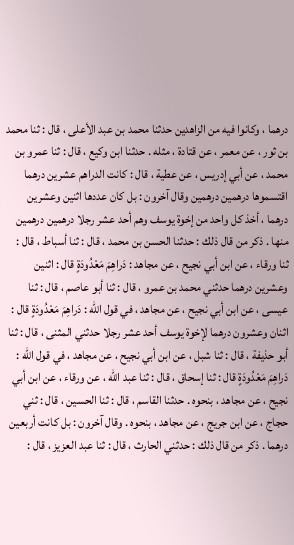درهما ، وكانوا فيه من الزاهدين حدثنا محمد بن عبد الأعلى ، قال : ثنا محمد بن ثور ، عن معمر ، عن قتادة ، مثله . حدثنا ابن وكيع ، قال : ثنا عمرو بن محمد ، عن أبي إدريس ، عن عطية ، قال : كانت الدراهم عشرين درهما اقتسموها درهمين درهمين وقال آخرون : بل كان عددها اثنين وعشرين درهما ، أخذ كل واحد من إخوة يوسف وهم أحد عشر رجلا درهمين درهمين منها . ذكر من قال ذلك : حدثنا الحسن بن محمد ، قال : ثنا أسباط ، قال : ثنا ورقاء ، عن ابن أبي نجيح ، عن مجاهد : دَراهِمَ مَعْدُودَةٍ قال : اثنين وعشرين درهما حدثني محمد بن عمرو ، قال : ثنا أبو عاصم ، قال : ثنا عيسى ، عن ابن أبي نجيح ، عن مجاهد ، في قول الله : دَراهِمَ مَعْدُودَةٍ قال : اثنان وعشرون درهما لإخوة يوسف أحد عشر رجلا حدثني المثنى ، قال : ثنا أبو حذيفة ، قال : ثنا شبل ، عن ابن أبي نجيح ، عن مجاهد ، في قول الله : دَراهِمَ مَعْدُودَةٍ قال : ثنا إسحاق ، قال : ثنا عبد الله ، عن ورقاء ، عن ابن أبي نجيح ، عن مجاهد ، بنحوه . حدثنا القاسم ، قال : ثنا الحسين ، قال : ثني حجاج ، عن ابن جريج ، عن مجاهد ، بنحوه . وقال آخرون : بل كانت أربعين درهما . ذكر من قال ذلك : حدثني الحارث ، قال : ثنا عبد العزيز ، قال :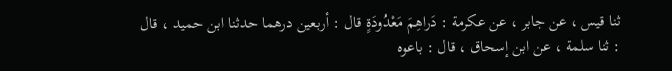ثنا قيس ، عن جابر ، عن عكرمة : دَراهِمَ مَعْدُودَةٍ قال : أربعين درهما حدثنا ابن حميد ، قال : ثنا سلمة ، عن ابن إسحاق ، قال : باعوه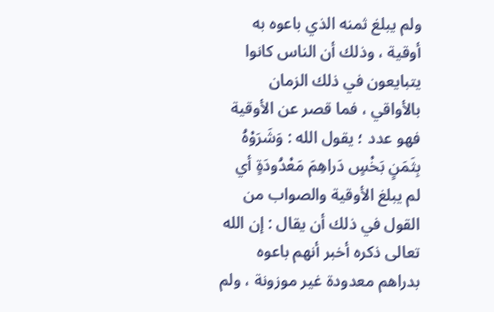ولم يبلغ ثمنه الذي باعوه به أوقية ، وذلك أن الناس كانوا يتبايعون في ذلك الزمان بالأواقي ، فما قصر عن الأوقية فهو عدد ؛ يقول الله : وَشَرَوْهُ بِثَمَنٍ بَخْسٍ دَراهِمَ مَعْدُودَةٍ أي لم يبلغ الأوقية والصواب من القول في ذلك أن يقال : إن الله تعالى ذكره أخبر أنهم باعوه بدراهم معدودة غير موزونة ، ولم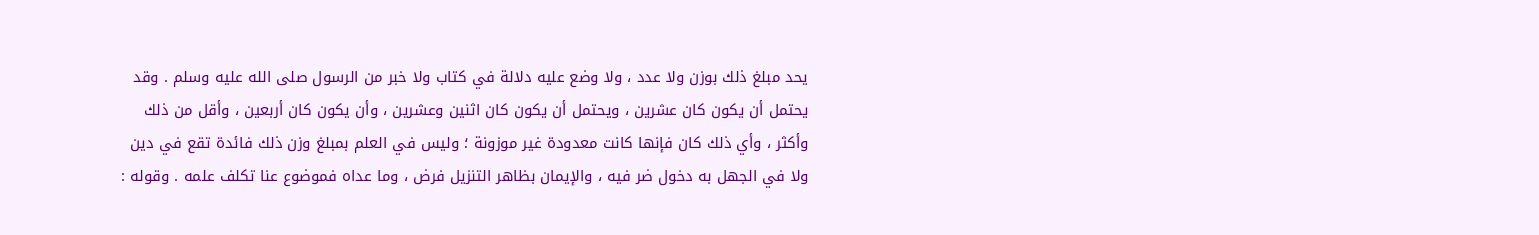يحد مبلغ ذلك بوزن ولا عدد ، ولا وضع عليه دلالة في كتاب ولا خبر من الرسول صلى الله عليه وسلم . وقد يحتمل أن يكون كان عشرين ، ويحتمل أن يكون كان اثنين وعشرين ، وأن يكون كان أربعين ، وأقل من ذلك وأكثر ، وأي ذلك كان فإنها كانت معدودة غير موزونة ؛ وليس في العلم بمبلغ وزن ذلك فائدة تقع في دين ولا في الجهل به دخول ضر فيه ، والإيمان بظاهر التنزيل فرض ، وما عداه فموضوع عنا تكلف علمه . وقوله :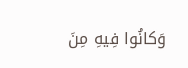وَكانُوا فِيهِ مِنَ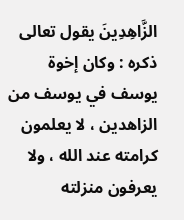الزَّاهِدِينَ يقول تعالى ذكره : وكان إخوة يوسف في يوسف من الزاهدين ، لا يعلمون كرامته عند الله ، ولا يعرفون منزلته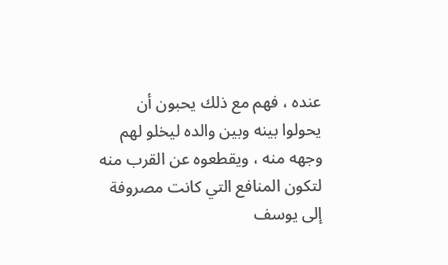عنده ، فهم مع ذلك يحبون أن يحولوا بينه وبين والده ليخلو لهم وجهه منه ، ويقطعوه عن القرب منه لتكون المنافع التي كانت مصروفة إلى يوسف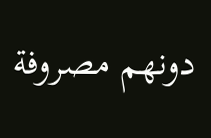دونهم مصروفة